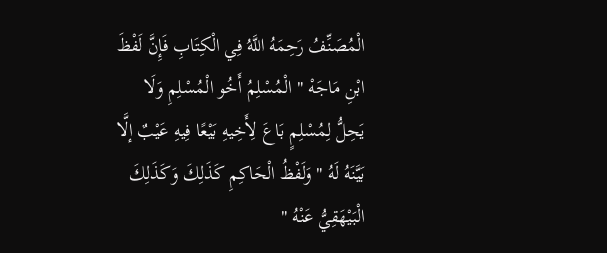الْمُصَنِّفُ رَحِمَهُ اللَّهُ فِي الْكِتَابِ فَإِنَّ لَفْظَ ابْنِ مَاجَهْ " الْمُسْلِمُ أَخُو الْمُسْلِمِ وَلَا يَحِلُّ لِمُسْلِمٍ بَاعَ لِأَخِيهِ بَيْعًا فِيهِ عَيْبٌ إلَّا بَيَّنَهُ لَهُ " وَلَفْظُ الْحَاكِمِ كَذَلِكَ وَكَذَلِكَ الْبَيْهَقِيُّ عَنْهُ "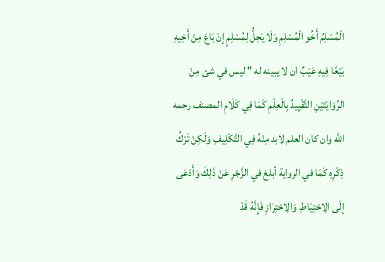الْمُسْلِمُ أَخُو الْمُسْلِمِ وَلَا يَحِلُّ لِمُسْلِمٍ إنْ بَاعَ مِنْ أَخِيهِ بَيْعًا فِيهِ عَيْبٌ ان لا يبينه له " ليس في شئ مِنْ الرِّوَايَتَيْنِ التَّقْيِيدُ بِالْعِلْمِ كَمَا فِي كَلَامِ المصنف رحمه الله وان كان العلم لابد مِنْهُ فِي التَّكْلِيفِ وَلَكِنْ تَرْكُ ذِكْرِهِ كَمَا في الرواية أبلغ في الزَّجْرِ عَنْ ذَلِكَ وَأَدْعَى إلَى الِاحْتِيَاطِ وَالِاحْتِرَازِ فَإِنَّهُ قَدْ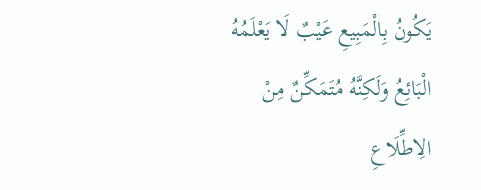يَكُونُ بِالْمَبِيعِ عَيْبٌ لَا يَعْلَمُهُ الْبَائِعُ وَلَكِنَّهُ مُتَمَكِّنٌ مِنْ الِاطِّلَاعِ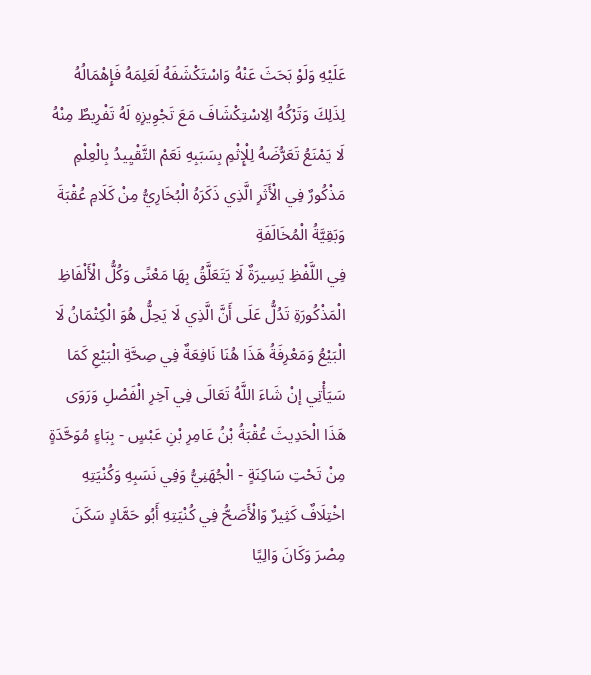عَلَيْهِ وَلَوْ بَحَثَ عَنْهُ وَاسْتَكْشَفَهُ لَعَلِمَهُ فَإِهْمَالُهُ لِذَلِكَ وَتَرْكُهُ الِاسْتِكْشَافَ مَعَ تَجْوِيزِهِ لَهُ تَفْرِيطٌ مِنْهُ لَا يَمْنَعُ تَعَرُّضَهُ لِلْإِثْمِ بِسَبَبِهِ نَعَمْ التَّقْيِيدُ بِالْعِلْمِ مَذْكُورٌ فِي الْأَثَرِ الَّذِي ذَكَرَهُ الْبُخَارِيُّ مِنْ كَلَامِ عُقْبَةَ وَبَقِيَّةُ الْمُخَالَفَةِ
فِي اللَّفْظِ يَسِيرَةٌ لَا يَتَعَلَّقُ بِهَا مَعْنًى وَكُلُّ الْأَلْفَاظِ الْمَذْكُورَةِ تَدُلُّ عَلَى أَنَّ الَّذِي لَا يَحِلُّ هُوَ الْكِتْمَانُ لَا الْبَيْعُ وَمَعْرِفَةُ هَذَا هُنَا نَافِعَةٌ فِي صِحَّةِ الْبَيْعِ كَمَا سَيَأْتِي إنْ شَاءَ اللَّهُ تَعَالَى فِي آخِرِ الْفَصْلِ وَرَوَى هَذَا الْحَدِيثَ عُقْبَةُ بْنُ عَامِرِ بْنِ عَبْسٍ - بِبَاءٍ مُوَحَّدَةٍ مِنْ تَحْتِ سَاكِنَةٍ - الْجُهَنِيُّ وَفِي نَسَبِهِ وَكُنْيَتِهِ اخْتِلَافٌ كَثِيرٌ وَالْأَصَحُّ فِي كُنْيَتِهِ أَبُو حَمَّادٍ سَكَنَ مِصْرَ وَكَانَ وَالِيًا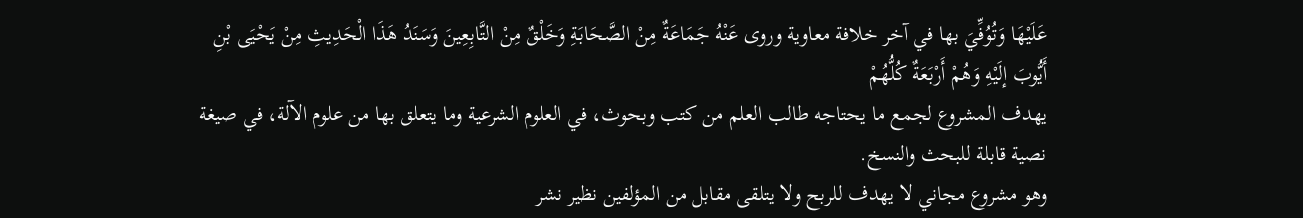عَلَيْهَا وَتُوُفِّيَ بها في آخر خلافة معاوية وروى عَنْهُ جَمَاعَةٌ مِنْ الصَّحَابَةِ وَخَلْقٌ مِنْ التَّابِعِينَ وَسَنَدُ هَذَا الْحَدِيثِ مِنْ يَحْيَى بْنِ أَيُّوبَ إلَيْهِ وَهُمْ أَرْبَعَةٌ كُلُّهُمْ
يهدف المشروع لجمع ما يحتاجه طالب العلم من كتب وبحوث، في العلوم الشرعية وما يتعلق بها من علوم الآلة، في صيغة نصية قابلة للبحث والنسخ.
وهو مشروع مجاني لا يهدف للربح ولا يتلقى مقابل من المؤلفين نظير نشر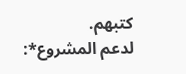كتبهم.
لدعم المشروع*: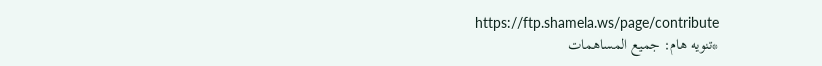https://ftp.shamela.ws/page/contribute
*تنويه هام: جميع المساهمات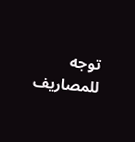توجه للمصاريف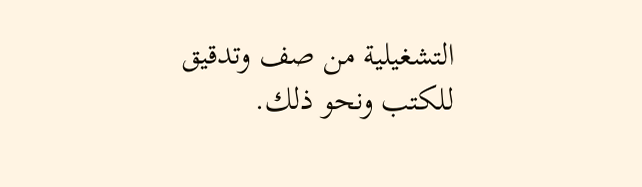التشغيلية من صف وتدقيق للكتب ونحو ذلك.